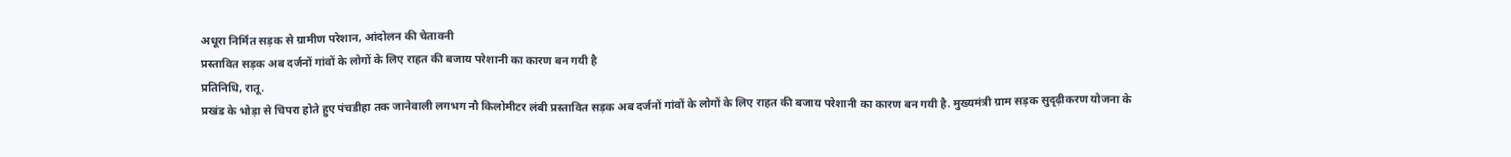अधूरा निर्मित सड़क से ग्रामीण परेशान, आंदोलन की चेतावनी
प्रस्तावित सड़क अब दर्जनों गांवों के लोगों के लिए राहत की बजाय परेशानी का कारण बन गयी है
प्रतिनिधि, रातू.
प्रखंड के भोड़ा से चिपरा होते हुए पंचडीहा तक जानेवाली लगभग नौ किलोमीटर लंबी प्रस्तावित सड़क अब दर्जनों गांवों के लोगों के लिए राहत की बजाय परेशानी का कारण बन गयी है. मुख्यमंत्री ग्राम सड़क सुदृढ़ीकरण योजना के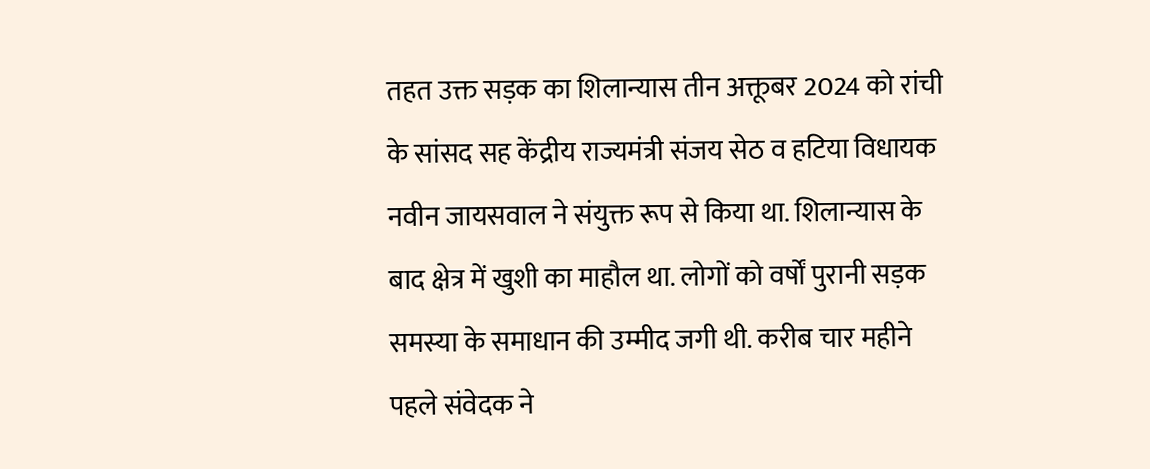तहत उक्त सड़क का शिलान्यास तीन अक्तूबर 2024 को रांची के सांसद सह केंद्रीय राज्यमंत्री संजय सेठ व हटिया विधायक नवीन जायसवाल ने संयुक्त रूप से किया था. शिलान्यास के बाद क्षेत्र में खुशी का माहौल था. लोगों को वर्षों पुरानी सड़क समस्या के समाधान की उम्मीद जगी थी. करीब चार महीने पहले संवेदक ने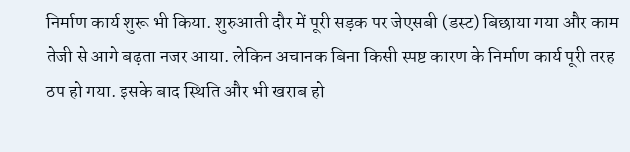निर्माण कार्य शुरू भी किया. शुरुआती दौर में पूरी सड़क पर जेएसबी (डस्ट) बिछाया गया और काम तेजी से आगे बढ़ता नजर आया. लेकिन अचानक बिना किसी स्पष्ट कारण के निर्माण कार्य पूरी तरह ठप हो गया. इसके बाद स्थिति और भी खराब हो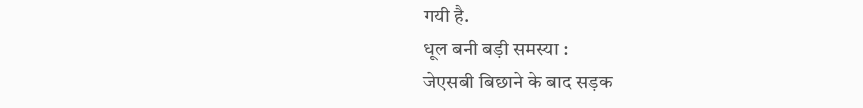गयी है.
धूल बनी बड़ी समस्या :
जेएसबी बिछाने के बाद सड़क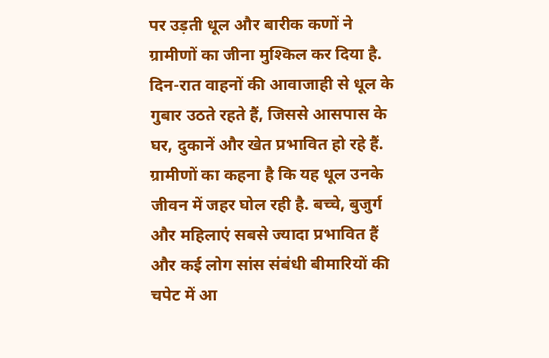पर उड़ती धूल और बारीक कणों ने ग्रामीणों का जीना मुश्किल कर दिया है. दिन-रात वाहनों की आवाजाही से धूल के गुबार उठते रहते हैं, जिससे आसपास के घर, दुकानें और खेत प्रभावित हो रहे हैं. ग्रामीणों का कहना है कि यह धूल उनके जीवन में जहर घोल रही है. बच्चे, बुजुर्ग और महिलाएं सबसे ज्यादा प्रभावित हैं और कई लोग सांस संबंधी बीमारियों की चपेट में आ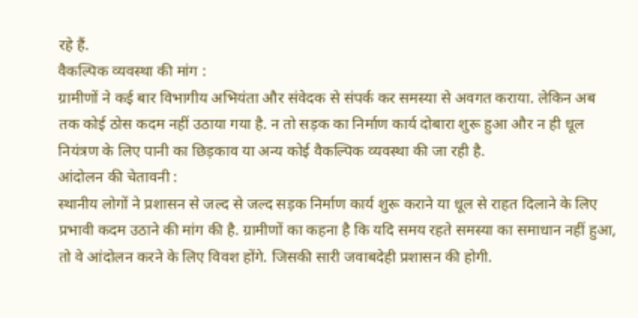रहे हैं.
वैकल्पिक व्यवस्था की मांग :
ग्रामीणों ने कई बार विभागीय अभियंता और संवेदक से संपर्क कर समस्या से अवगत कराया. लेकिन अब तक कोई ठोस कदम नहीं उठाया गया है. न तो सड़क का निर्माण कार्य दोबारा शुरू हुआ और न ही धूल नियंत्रण के लिए पानी का छिड़काव या अन्य कोई वैकल्पिक व्यवस्था की जा रही है.
आंदोलन की चेतावनी :
स्थानीय लोगों ने प्रशासन से जल्द से जल्द सड़क निर्माण कार्य शुरू कराने या धूल से राहत दिलाने के लिए प्रभावी कदम उठाने की मांग की है. ग्रामीणों का कहना है कि यदि समय रहते समस्या का समाधान नहीं हुआ, तो वे आंदोलन करने के लिए विवश होंगे. जिसकी सारी जवाबदेही प्रशासन की होगी.